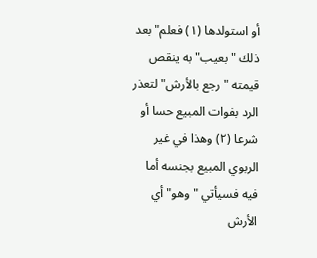أو استولدها (١) فعلم" بعد ذلك "بعيب" به ينقص قيمته "رجع بالأرش" لتعذر الرد بفوات المبيع حسا أو شرعا (٢) وهذا في غير الربوي المبيع بجنسه أما فيه فسيأتي "وهو" أي الأرش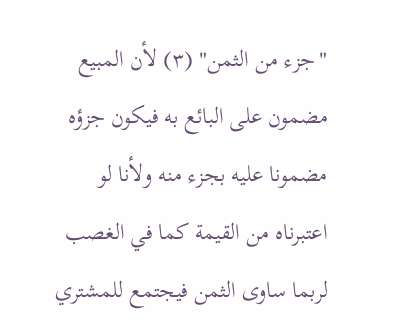"جزء من الثمن" (٣) لأن المبيع مضمون على البائع به فيكون جزؤه مضمونا عليه بجزء منه ولأنا لو اعتبرناه من القيمة كما في الغصب لربما ساوى الثمن فيجتمع للمشتري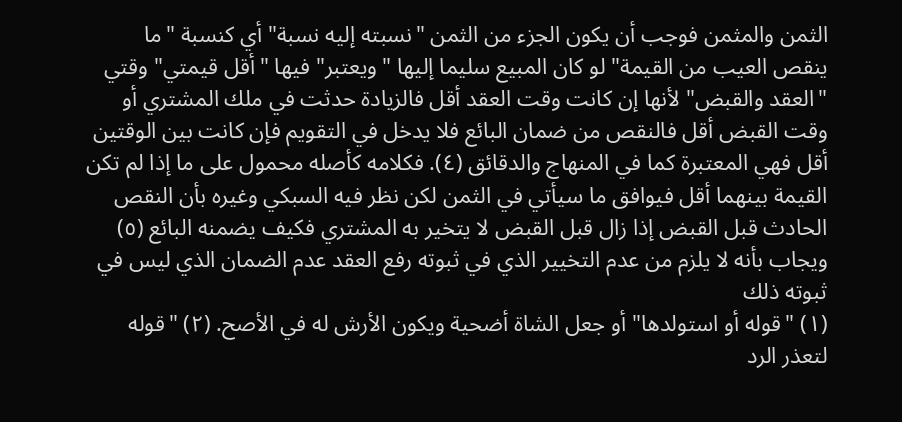الثمن والمثمن فوجب أن يكون الجزء من الثمن "نسبته إليه نسبة" أي كنسبة "ما ينقص العيب من القيمة" لو كان المبيع سليما إليها "ويعتبر" فيها "أقل قيمتي" وقتي "العقد والقبض" لأنها إن كانت وقت العقد أقل فالزيادة حدثت في ملك المشتري أو وقت القبض أقل فالنقص من ضمان البائع فلا يدخل في التقويم فإن كانت بين الوقتين أقل فهي المعتبرة كما في المنهاج والدقائق (٤). فكلامه كأصله محمول على ما إذا لم تكن القيمة بينهما أقل فيوافق ما سيأتي في الثمن لكن نظر فيه السبكي وغيره بأن النقص الحادث قبل القبض إذا زال قبل القبض لا يتخير به المشتري فكيف يضمنه البائع (٥) ويجاب بأنه لا يلزم من عدم التخيير الذي في ثبوته رفع العقد عدم الضمان الذي ليس في ثبوته ذلك
(١) "قوله أو استولدها" أو جعل الشاة أضحية ويكون الأرش له في الأصح. (٢) "قوله لتعذر الرد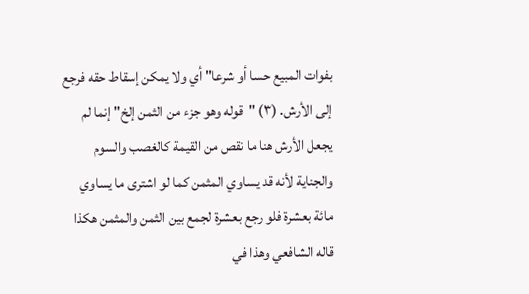بفوات المبيع حسا أو شرعا" أي ولا يمكن إسقاط حقه فرجع إلى الأرش. (٣) "قوله وهو جزء من الثمن إلخ" إنما لم يجعل الأرش هنا ما نقص من القيمة كالغصب والسوم والجناية لأنه قد يساوي المثمن كما لو اشترى ما يساوي مائة بعشرة فلو رجع بعشرة لجمع بين الثمن والمثمن هكذا قاله الشافعي وهذا في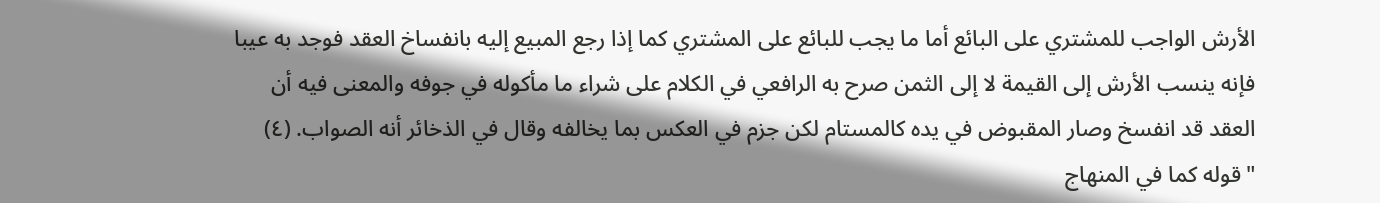الأرش الواجب للمشتري على البائع أما ما يجب للبائع على المشتري كما إذا رجع المبيع إليه بانفساخ العقد فوجد به عيبا فإنه ينسب الأرش إلى القيمة لا إلى الثمن صرح به الرافعي في الكلام على شراء ما مأكوله في جوفه والمعنى فيه أن العقد قد انفسخ وصار المقبوض في يده كالمستام لكن جزم في العكس بما يخالفه وقال في الذخائر أنه الصواب. (٤) "قوله كما في المنهاج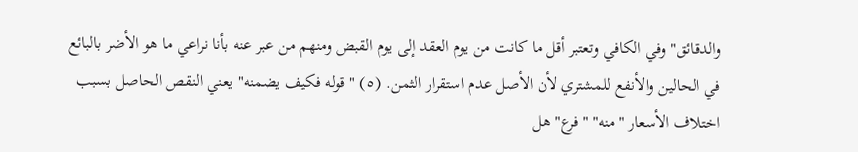والدقائق" وفي الكافي وتعتبر أقل ما كانت من يوم العقد إلى يوم القبض ومنهم من عبر عنه بأنا نراعي ما هو الأضر بالبائع في الحالين والأنفع للمشتري لأن الأصل عدم استقرار الثمن. (٥) "قوله فكيف يضمنه" يعني النقص الحاصل بسبب اختلاف الأسعار "منه" "فرع" هل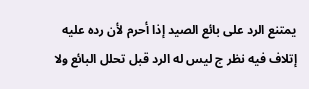يمتنع الرد على بائع الصيد إذا أحرم لأن رده عليه إتلاف فيه نظر ج ليس له الرد قبل تحلل البائع ولا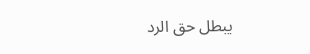يبطل حق الرد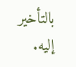بالتأخير إليه.